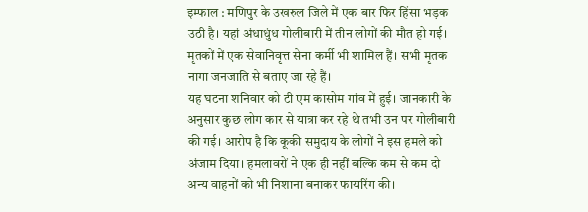इम्फाल : मणिपुर के उखरुल जिले में एक बार फिर हिंसा भड़क उठी है। यहां अंधाधुंध गोलीबारी में तीन लोगों की मौत हो गई। मृतकों में एक सेवानिवृत्त सेना कर्मी भी शामिल हैं। सभी मृतक नागा जनजाति से बताए जा रहे हैं।
यह घटना शनिवार को टी एम कासोम गांव में हुई। जानकारी के अनुसार कुछ लोग कार से यात्रा कर रहे थे तभी उन पर गोलीबारी की गई। आरोप है कि कूकी समुदाय के लोगों ने इस हमले को अंजाम दिया। हमलावरों ने एक ही नहीं बल्कि कम से कम दो अन्य वाहनों को भी निशाना बनाकर फायरिंग की।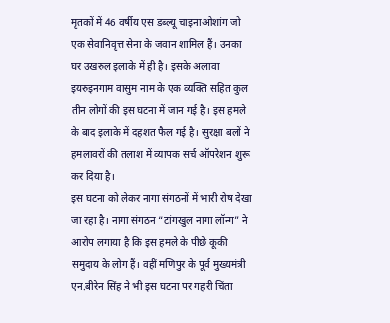मृतकों में 46 वर्षीय एस डब्ल्यू चाइनाओशांग जो एक सेवानिवृत्त सेना के जवान शामिल हैं। उनका घर उखरुल इलाके में ही है। इसके अलावा इयरुइनगाम वासुम नाम के एक व्यक्ति सहित कुल तीन लोगों की इस घटना में जान गई है। इस हमले के बाद इलाके में दहशत फैल गई है। सुरक्षा बलों ने हमलावरों की तलाश में व्यापक सर्च ऑपरेशन शुरू कर दिया है।
इस घटना को लेकर नागा संगठनों में भारी रोष देखा जा रहा है। नागा संगठन “टांगखुल नागा लॉन्ग” ने आरोप लगाया है कि इस हमले के पीछे कूकी समुदाय के लोग हैं। वहीं मणिपुर के पूर्व मुख्यमंत्री एन.बीरेन सिंह ने भी इस घटना पर गहरी चिंता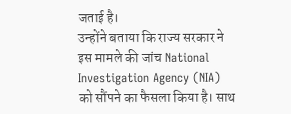जताई है।
उन्होंने बताया कि राज्य सरकार ने इस मामले की जांच National Investigation Agency (NIA) को सौंपने का फैसला किया है। साथ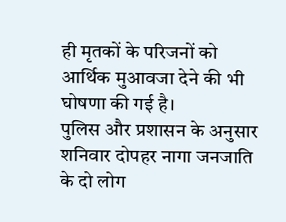ही मृतकों के परिजनों को आर्थिक मुआवजा देने की भी घोषणा की गई है।
पुलिस और प्रशासन के अनुसार शनिवार दोपहर नागा जनजाति के दो लोग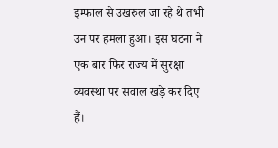इम्फाल से उखरुल जा रहे थे तभी उन पर हमला हुआ। इस घटना ने एक बार फिर राज्य में सुरक्षा व्यवस्था पर सवाल खड़े कर दिए हैं।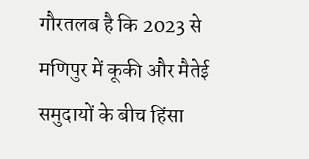गौरतलब है कि 2023 से मणिपुर में कूकी और मैतेई समुदायों के बीच हिंसा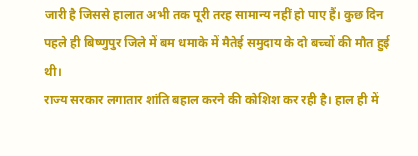जारी है जिससे हालात अभी तक पूरी तरह सामान्य नहीं हो पाए हैं। कुछ दिन पहले ही बिष्णुपुर जिले में बम धमाके में मैतेई समुदाय के दो बच्चों की मौत हुई थी।
राज्य सरकार लगातार शांति बहाल करने की कोशिश कर रही है। हाल ही में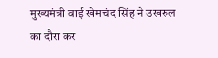मुख्यमंत्री वाई खेमचंद सिंह ने उखरुल का दौरा कर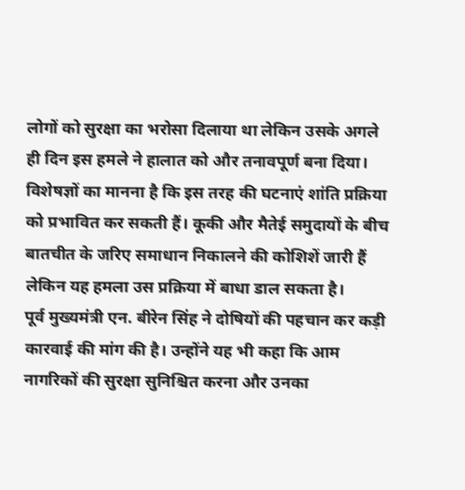लोगों को सुरक्षा का भरोसा दिलाया था लेकिन उसके अगले ही दिन इस हमले ने हालात को और तनावपूर्ण बना दिया।
विशेषज्ञों का मानना है कि इस तरह की घटनाएं शांति प्रक्रिया को प्रभावित कर सकती हैं। कूकी और मैतेई समुदायों के बीच बातचीत के जरिए समाधान निकालने की कोशिशें जारी हैं लेकिन यह हमला उस प्रक्रिया में बाधा डाल सकता है।
पूर्व मुख्यमंत्री एन. बीरेन सिंह ने दोषियों की पहचान कर कड़ी कारवाई की मांग की है। उन्होंने यह भी कहा कि आम नागरिकों की सुरक्षा सुनिश्चित करना और उनका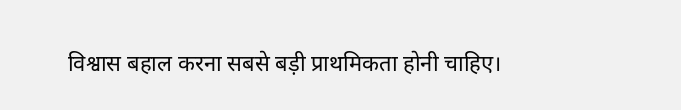विश्वास बहाल करना सबसे बड़ी प्राथमिकता होनी चाहिए।